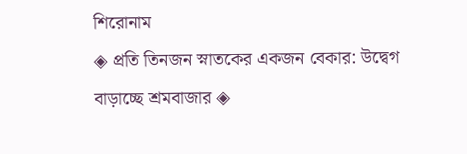শিরোনাম
◈ প্রতি তিনজন স্নাতকের একজন বেকার: উদ্বেগ বাড়াচ্ছে শ্রমবাজার ◈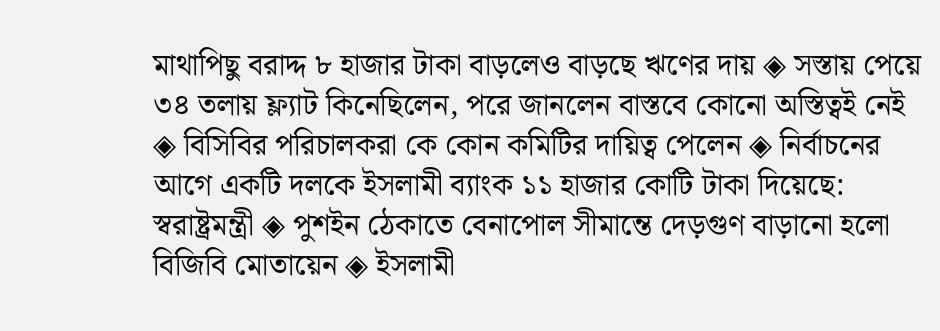মাথাপিছু বরাদ্দ ৮ হাজার টাকা বাড়লেও বাড়ছে ঋণের দায় ◈ সস্তায় পেয়ে ৩৪ তলায় ফ্ল্যাট কিনেছিলেন, পরে জানলেন বাস্তবে কোনো অস্তিত্বই নেই ◈ বিসিবির প‌রিচালকরা কে কোন ক‌মি‌টির দায়িত্ব পে‌লেন ◈ নির্বাচনের আগে একটি দলকে ইসলামী ব্যাংক ১১ হাজার কোটি টাকা দিয়েছে: স্বরাষ্ট্রমন্ত্রী ◈ পুশইন ঠেকাতে বেনাপোল সীমান্তে দেড়গুণ বাড়ানো হলো বিজিবি মোতায়েন ◈ ইসলামী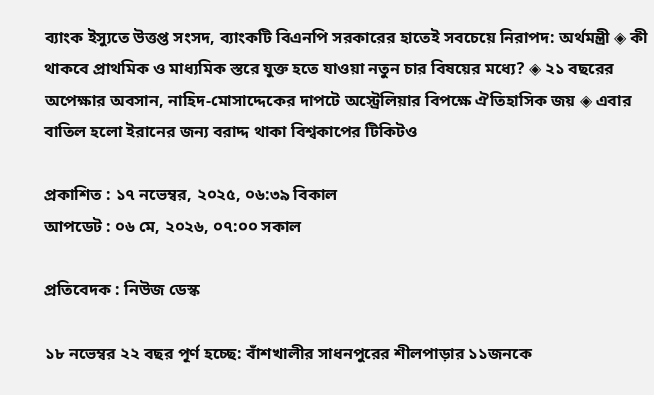ব্যাংক ইস্যুতে উত্তপ্ত সংসদ, ব্যাংকটি বিএনপি সরকারের হাতেই সবচেয়ে নিরাপদ: অর্থমন্ত্রী ◈ কী থাকবে প্রাথমিক ও মাধ্যমিক স্তরে যুক্ত হতে যাওয়া নতুন চার বিষয়ের মধ্যে? ◈ ২১ বছরের অপেক্ষার অবসান, নাহিদ-মোসাদ্দেকের দাপটে অস্ট্রেলিয়ার বিপক্ষে ঐতিহাসিক জয় ◈ এবার বাতিল হ‌লো ইরানের জন্য বরাদ্দ থাকা ‌বিশ্বকা‌পের টিকিটও

প্রকাশিত : ১৭ নভেম্বর, ২০২৫, ০৬:৩৯ বিকাল
আপডেট : ০৬ মে, ২০২৬, ০৭:০০ সকাল

প্রতিবেদক : নিউজ ডেস্ক

১৮ ন‌ভেম্বর ২২ বছর পূর্ণ হ‌চ্ছে: বাঁশখালীর সাধনপুরের শীলপাড়ার ১১জন‌কে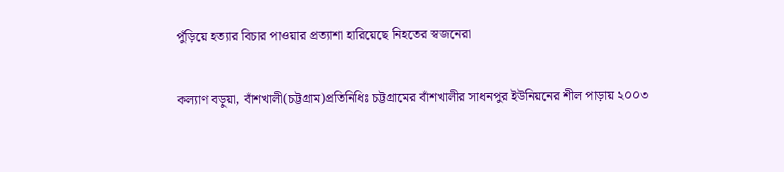পুঁড়ি‌য়ে হত্যার বিচার পাওয়ার প্রত্যাশা হারিয়েছে নিহ‌তের স্বজ‌নেরা

কল্যাণ বড়ুয়া, বাঁশখালী(চট্টগ্রাম)প্রতি‌নি‌ধিঃ চট্টগ্রামের বাঁশখালীর সাধনপুর ইউনিয়নের শীল পাড়ায় ২০০৩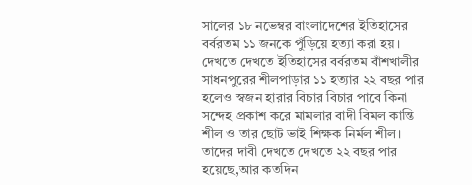সালের ১৮ নভেম্বর বাংলাদেশের ইতিহাসের বর্বরতম ১১ জনকে পুঁড়িয়ে হত্যা করা হয়। দেখতে দেখতে ইতিহাসের বর্বরতম বাঁশখালীর সাধনপুরের শীলপাড়ার ১১ হত্যার ২২ বছর পার হলেও স্বজন হারার বিচার বিচার পাবে কিনা সন্দেহ প্রকাশ করে মামলার বাদী বিমল কান্তি শীল ও তার ছোট ভাই শিক্ষক নির্মল শীল। তাদের দাবী দেখতে দেখতে ২২ বছর পার হয়েছে,আর কতদিন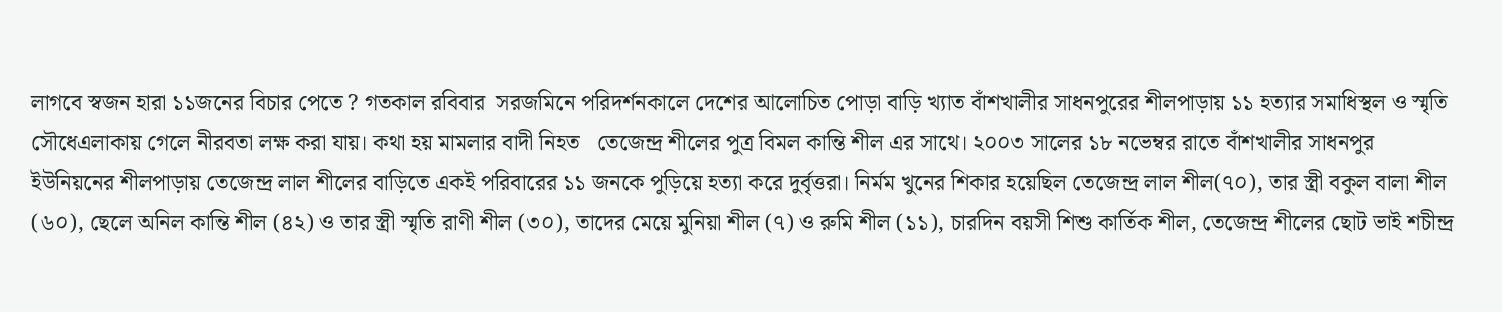লাগবে স্বজন হারা ১১জনের বিচার পেতে ? গতকাল র‌বিবার  সরজমিনে পরিদর্শনকালে দেশের আলোচিত পোড়া বাড়ি খ্যাত বাঁশখালীর সাধনপুরের শীলপাড়ায় ১১ হত্যার সমাধিস্থল ও স্মৃতি সৌধেএলাকায় গেলে নীরবতা লক্ষ করা যায়। কথা হয় মামলার বাদী নিহত   তেজেন্দ্র শীলের পুত্র বিমল কান্তি শীল এর সাথে। ২০০৩ সালের ১৮ নভেম্বর রাতে বাঁশখালীর সাধনপুর ইউনিয়নের শীলপাড়ায় তেজেন্দ্র লাল শীলের বাড়িতে একই পরিবারের ১১ জনকে পুড়িয়ে হত্যা করে দুর্বৃত্তরা। নির্মম খুনের শিকার হয়েছিল তেজেন্দ্র লাল শীল(৭০), তার স্ত্রী বকুল বালা শীল (৬০), ছেলে অনিল কান্তি শীল (৪২) ও তার স্ত্রী স্মৃতি রাণী শীল (৩০), তাদের মেয়ে মুনিয়া শীল (৭) ও রুমি শীল (১১), চারদিন বয়সী শিশু কার্তিক শীল, তেজেন্দ্র শীলের ছোট ভাই শচীন্দ্র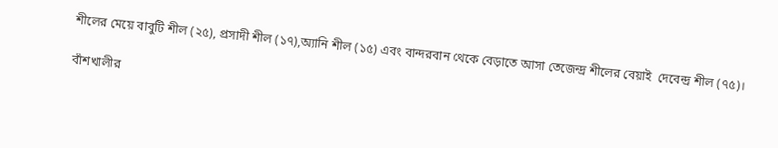শীলের মেয়ে বাবুটি শীল (২৫), প্রসাদী শীল (১৭),অ্যানি শীল (১৫) এবং বান্দরবান থেকে বেড়াতে আসা তেজেন্দ্র শীলের বেয়াই  দেবেন্দ্র শীল (৭৫)।

বাঁশখালীর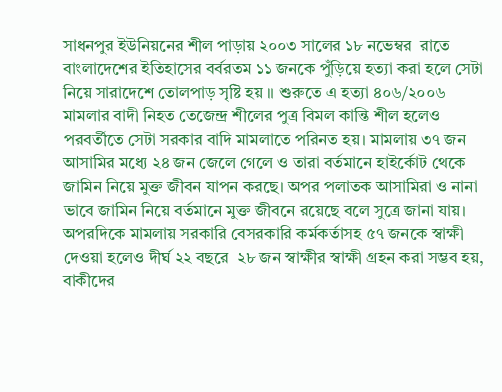সাধনপুর ইউনিয়নের শীল পাড়ায় ২০০৩ সালের ১৮ নভেম্বর  রাতে বাংলাদেশের ইতিহাসের বর্বরতম ১১ জনকে পুঁড়িয়ে হত্যা করা হলে সেটা নিয়ে সারাদেশে তোলপাড় সৃষ্টি হয় ॥ শুরুতে এ হত্যা ৪০৬/২০০৬ মামলার বাদী নিহত তেজেন্দ্র শীলের পুত্র বিমল কান্তি শীল হলেও পরবর্তীতে সেটা সরকার বাদি মামলাতে পরিনত হয়। মামলায় ৩৭ জন আসামির মধ্যে ২৪ জন জেলে গেলে ও তারা বর্তমানে হাইর্কোট থেকে  জামিন নিয়ে মুক্ত জীবন যাপন করছে। অপর পলাতক আসামিরা ও নানা ভাবে জামিন নিয়ে বর্তমানে মুক্ত জীবনে রয়েছে বলে সুত্রে জানা যায়। অপরদিকে মামলায় সরকারি বেসরকারি কর্মকর্তাসহ ৫৭ জনকে স্বাক্ষী দেওয়া হলেও দীর্ঘ ২২ বছরে  ২৮ জন স্বাক্ষীর স্বাক্ষী গ্রহন করা সম্ভব হয়, বাকীদের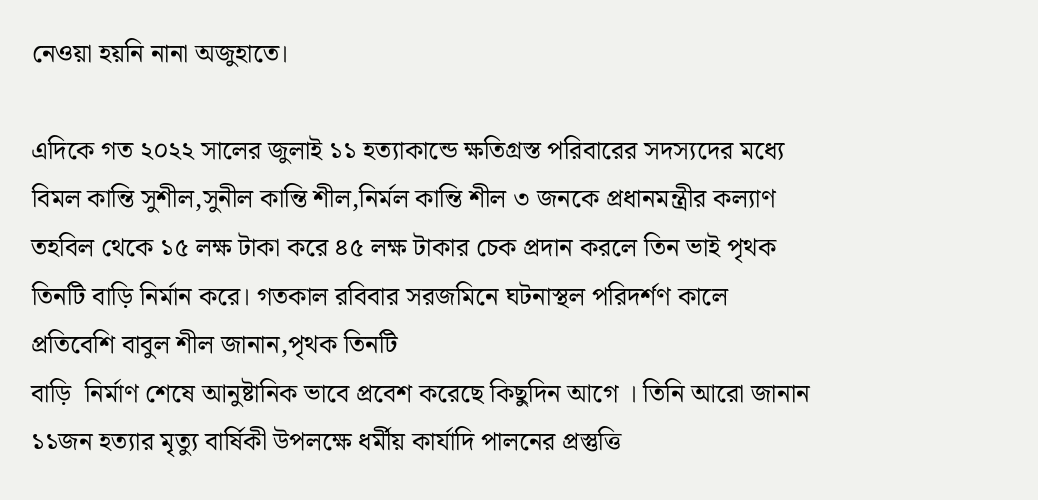নেওয়া হয়নি নানা অজুহাতে।

এদিকে গত ২০২২ সালের জুলাই ১১ হত্যাকান্ডে ক্ষতিগ্রস্ত পরিবারের সদস্যদের মধ্যে বিমল কান্তি সুশীল,সুনীল কান্তি শীল,নির্মল কান্তি শীল ৩ জনকে প্রধানমন্ত্রীর কল্যাণ তহবিল থেকে ১৫ লক্ষ টাকা করে ৪৫ লক্ষ টাকার চেক প্রদান করলে তিন ভাই পৃথক তিনটি বাড়ি নির্মান করে। গতকাল র‌বিবার সরজ‌মি‌নে ঘটনাস্থল প‌রিদর্শণ কা‌লে প্রতি‌বে‌শি বাবুল শীল জানান,পৃথক তিন‌টি
বা‌ড়ি  নির্মাণ শে‌ষে আনুষ্টা‌নিক ভা‌বে প্রবেশ ক‌রে‌ছে কিছু‌দিন আ‌গে । তি‌নি আ‌রো জানান ১১জন হত‌্যার মৃত‌্যু বা‌র্ষিকী উপল‌ক্ষে ধর্মীয় কার্যা‌দি পাল‌নের প্রস্তু‌ত্তি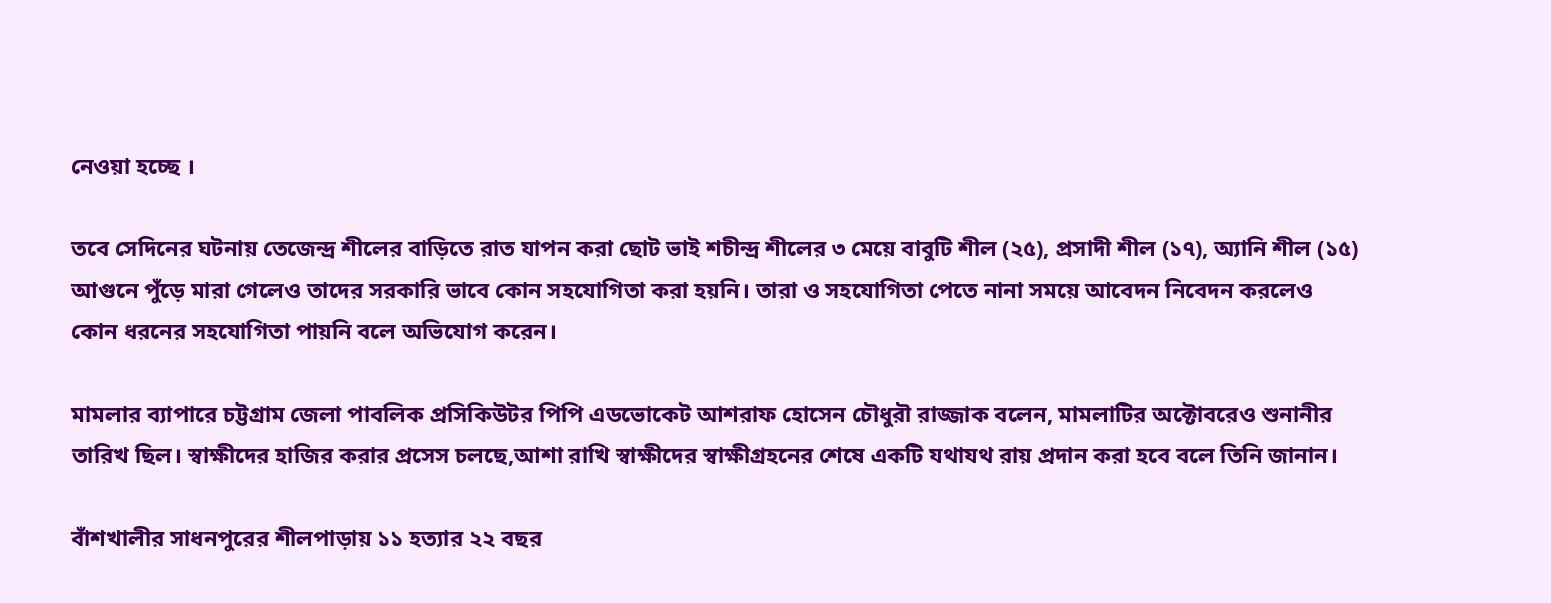নেওয়া হচ্ছে ।

তবে সেদিনের ঘটনায় তেজেন্দ্র শীলের বাড়িতে রাত যাপন করা ছোট ভাই শচীন্দ্র শীলের ৩ মেয়ে বাবুটি শীল (২৫), প্রসাদী শীল (১৭), অ্যানি শীল (১৫) আগুনে পুঁড়ে মারা গেলেও তাদের সরকারি ভাবে কোন সহযোগিতা করা হয়নি। তারা ও সহযোগিতা পেতে নানা সময়ে আবেদন নিবেদন করলেও কোন ধরনের সহযোগিতা পায়নি বলে অভিযোগ করেন।

মামলার ব্যাপারে চট্টগ্রাম জেলা পাবলিক প্রসিকিউটর পিপি এডভোকেট আশরাফ হোসেন চৌধুরৗ রাজ্জাক বলেন, মামলাটির অক্টোবরেও শুনানীর তারিখ ছিল। স্বাক্ষীদের হাজির করার প্রসেস চলছে,আশা রাখি স্বাক্ষীদের স্বাক্ষীগ্রহনের শেষে একটি যথাযথ রায় প্রদান করা হবে বলে তিনি জানান।

বাঁশখালীর সাধনপুরের শীলপাড়ায় ১১ হত্যার ২২ বছর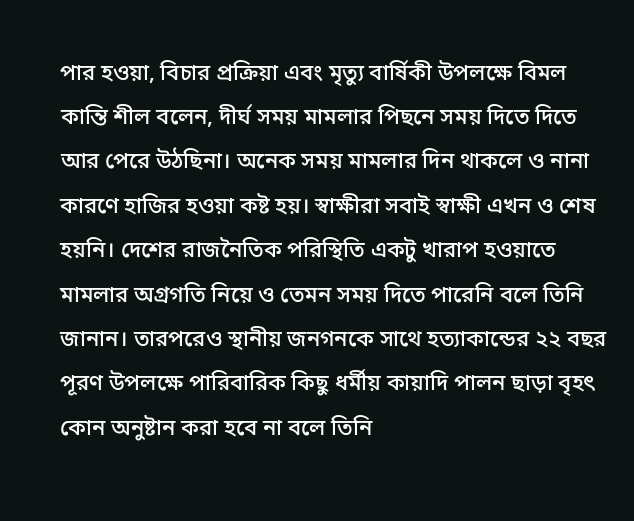পার হওয়া, বিচার প্রক্রিয়া এবং মৃত‌্যু বার্ষিকী উপলক্ষে বিমল কান্তি শীল বলেন, দীর্ঘ সময় মামলার পিছনে সময় দিতে দিতে আর পেরে উঠছিনা। অনেক সময় মামলার দিন থাকলে ও নানা কারণে হাজির হওয়া কষ্ট হয়। স্বাক্ষীরা সবাই স্বাক্ষী এখন ও শেষ হয়নি। দেশের রাজনৈতিক পরিস্থিতি একটু খারাপ হওয়াতে মামলার অগ্রগতি নিয়ে ও তেমন সময় দিতে পারেনি বলে তিনি জানান। তারপরেও স্থানীয় জনগনকে সাথে হত্যাকান্ডের ২২ বছর পূরণ উপলক্ষে পারিবারিক কিছু ধর্মীয় কায়াদি পালন ছাড়া বৃহৎ কোন অনুষ্টান করা হবে না বলে তিনি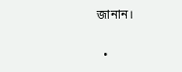জানান।

  •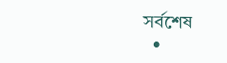সর্বশেষ
  •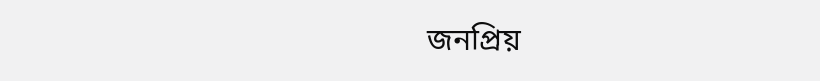জনপ্রিয়